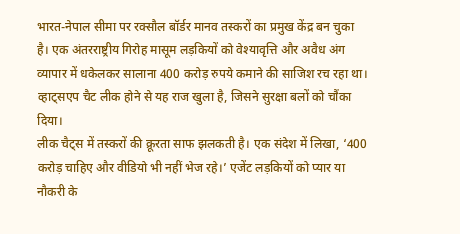भारत-नेपाल सीमा पर रक्सौल बॉर्डर मानव तस्करों का प्रमुख केंद्र बन चुका है। एक अंतरराष्ट्रीय गिरोह मासूम लड़कियों को वेश्यावृत्ति और अवैध अंग व्यापार में धकेलकर सालाना 400 करोड़ रुपये कमाने की साजिश रच रहा था। व्हाट्सएप चैट लीक होने से यह राज खुला है, जिसने सुरक्षा बलों को चौंका दिया।
लीक चैट्स में तस्करों की क्रूरता साफ झलकती है। एक संदेश में लिखा, ‘400 करोड़ चाहिए और वीडियो भी नहीं भेज रहे।’ एजेंट लड़कियों को प्यार या नौकरी के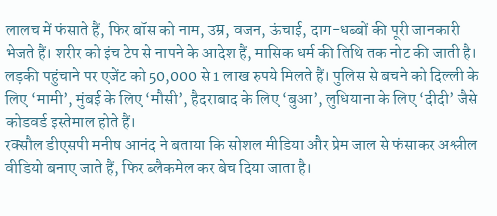लालच में फंसाते हैं, फिर बॉस को नाम, उम्र, वजन, ऊंचाई, दाग-धब्बों की पूरी जानकारी भेजते हैं। शरीर को इंच टेप से नापने के आदेश हैं, मासिक धर्म की तिथि तक नोट की जाती है।
लड़की पहुंचाने पर एजेंट को 50,000 से 1 लाख रुपये मिलते हैं। पुलिस से बचने को दिल्ली के लिए ‘मामी’, मुंबई के लिए ‘मौसी’, हैदराबाद के लिए ‘बुआ’, लुधियाना के लिए ‘दीदी’ जैसे कोडवर्ड इस्तेमाल होते हैं।
रक्सौल डीएसपी मनीष आनंद ने बताया कि सोशल मीडिया और प्रेम जाल से फंसाकर अश्लील वीडियो बनाए जाते हैं, फिर ब्लैकमेल कर बेच दिया जाता है।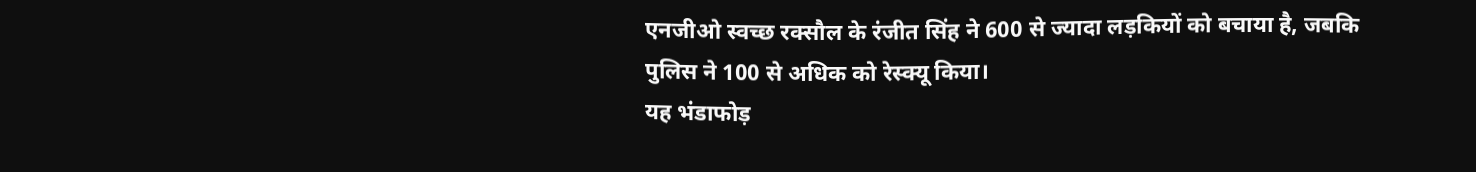एनजीओ स्वच्छ रक्सौल के रंजीत सिंह ने 600 से ज्यादा लड़कियों को बचाया है, जबकि पुलिस ने 100 से अधिक को रेस्क्यू किया।
यह भंडाफोड़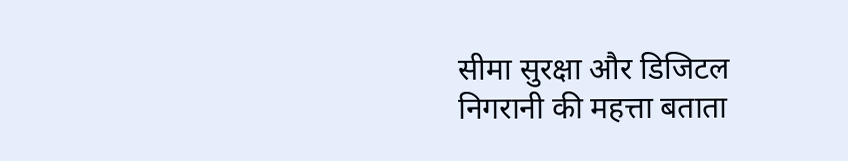सीमा सुरक्षा और डिजिटल निगरानी की महत्ता बताता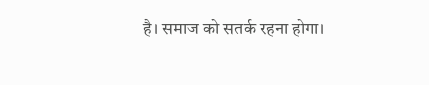है। समाज को सतर्क रहना होगा।